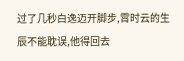过了几秒白逸迈开脚步,霄时云的生辰不能耽误,他得回去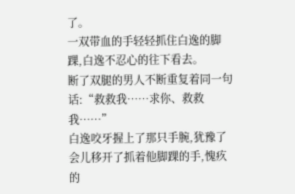了。
一双带血的手轻轻抓住白逸的脚踝,白逸不忍心的往下看去。
断了双腿的男人不断重复着同一句话:“救救我……求你、救救我……”
白逸咬牙握上了那只手腕,犹豫了会儿移开了抓着他脚踝的手,愧疚的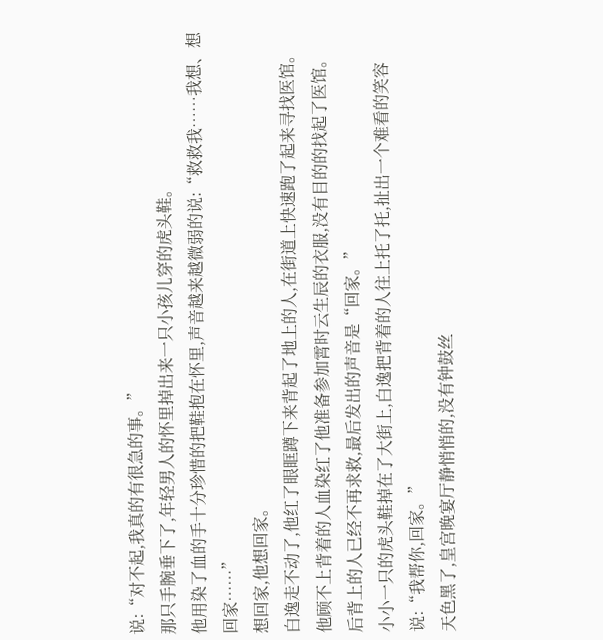说:“对不起,我真的有很急的事。”
那只手腕垂下了,年轻男人的怀里掉出来一只小孩儿穿的虎头鞋。
他用染了血的手十分珍惜的把鞋抱在怀里,声音越来越微弱的说:“救救我……我想、想回家……”
想回家,他想回家。
白逸走不动了,他红了眼眶蹲下来背起了地上的人,在街道上快速跑了起来寻找医馆。
他顾不上背着的人血染红了他准备参加霄时云生辰的衣服,没有目的的找起了医馆。
后背上的人已经不再求救,最后发出的声音是“回家。”
小小一只的虎头鞋掉在了大街上,白逸把背着的人往上托了托,扯出一个难看的笑容说:“我帮你,回家。”
天色黑了,皇宫晚宴厅静悄悄的,没有钟鼓丝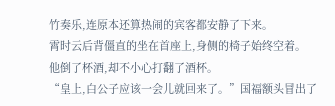竹奏乐,连原本还算热闹的宾客都安静了下来。
霄时云后背僵直的坐在首座上,身侧的椅子始终空着。
他倒了杯酒,却不小心打翻了酒杯。
“皇上,白公子应该一会儿就回来了。”国福额头冒出了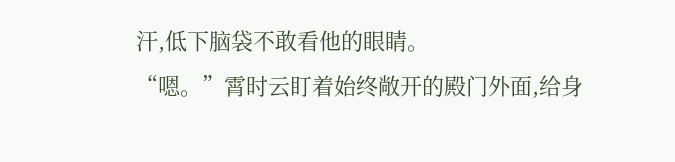汗,低下脑袋不敢看他的眼睛。
“嗯。”霄时云盯着始终敞开的殿门外面,给身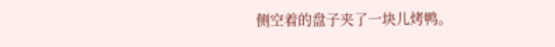侧空着的盘子夹了一块儿烤鸭。